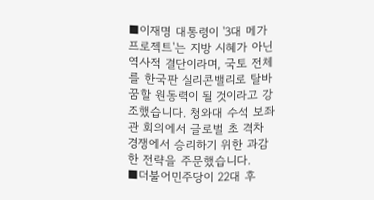■이재명 대통령이 '3대 메가 프로젝트'는 지방 시혜가 아닌 역사적 결단이라며, 국토 전체를 한국판 실리콘밸리로 탈바꿈할 원동력이 될 것이라고 강조했습니다. 청와대 수석 보좌관 회의에서 글로벌 초 격차 경쟁에서 승리하기 위한 과감한 전략을 주문했습니다.
■더불어민주당이 22대 후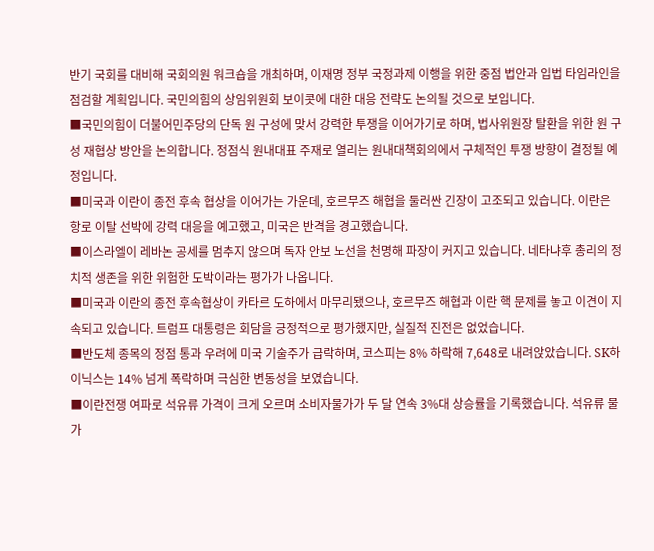반기 국회를 대비해 국회의원 워크숍을 개최하며, 이재명 정부 국정과제 이행을 위한 중점 법안과 입법 타임라인을 점검할 계획입니다. 국민의힘의 상임위원회 보이콧에 대한 대응 전략도 논의될 것으로 보입니다.
■국민의힘이 더불어민주당의 단독 원 구성에 맞서 강력한 투쟁을 이어가기로 하며, 법사위원장 탈환을 위한 원 구성 재협상 방안을 논의합니다. 정점식 원내대표 주재로 열리는 원내대책회의에서 구체적인 투쟁 방향이 결정될 예정입니다.
■미국과 이란이 종전 후속 협상을 이어가는 가운데, 호르무즈 해협을 둘러싼 긴장이 고조되고 있습니다. 이란은 항로 이탈 선박에 강력 대응을 예고했고, 미국은 반격을 경고했습니다.
■이스라엘이 레바논 공세를 멈추지 않으며 독자 안보 노선을 천명해 파장이 커지고 있습니다. 네타냐후 총리의 정치적 생존을 위한 위험한 도박이라는 평가가 나옵니다.
■미국과 이란의 종전 후속협상이 카타르 도하에서 마무리됐으나, 호르무즈 해협과 이란 핵 문제를 놓고 이견이 지속되고 있습니다. 트럼프 대통령은 회담을 긍정적으로 평가했지만, 실질적 진전은 없었습니다.
■반도체 종목의 정점 통과 우려에 미국 기술주가 급락하며, 코스피는 8% 하락해 7,648로 내려앉았습니다. SK하이닉스는 14% 넘게 폭락하며 극심한 변동성을 보였습니다.
■이란전쟁 여파로 석유류 가격이 크게 오르며 소비자물가가 두 달 연속 3%대 상승률을 기록했습니다. 석유류 물가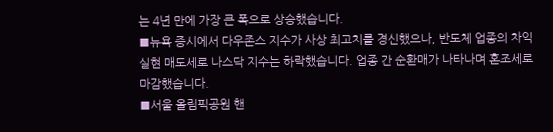는 4년 만에 가장 큰 폭으로 상승했습니다.
■뉴욕 증시에서 다우존스 지수가 사상 최고치를 경신했으나, 반도체 업종의 차익 실현 매도세로 나스닥 지수는 하락했습니다. 업종 간 순환매가 나타나며 혼조세로 마감했습니다.
■서울 올림픽공원 핸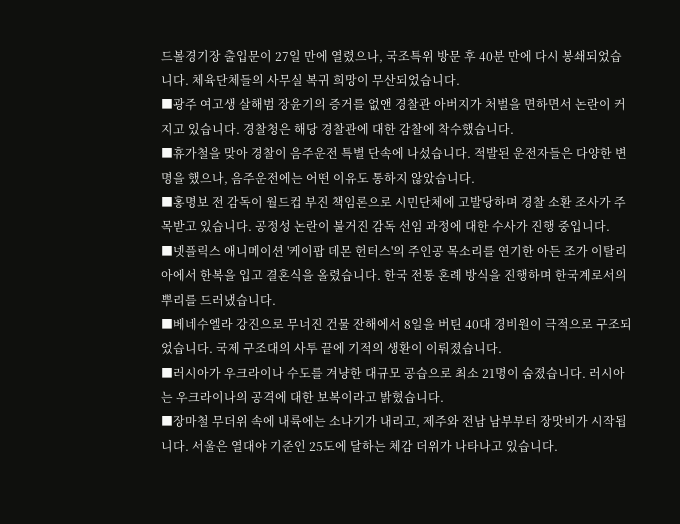드볼경기장 출입문이 27일 만에 열렸으나, 국조특위 방문 후 40분 만에 다시 봉쇄되었습니다. 체육단체들의 사무실 복귀 희망이 무산되었습니다.
■광주 여고생 살해범 장윤기의 증거를 없앤 경찰관 아버지가 처벌을 면하면서 논란이 커지고 있습니다. 경찰청은 해당 경찰관에 대한 감찰에 착수했습니다.
■휴가철을 맞아 경찰이 음주운전 특별 단속에 나섰습니다. 적발된 운전자들은 다양한 변명을 했으나, 음주운전에는 어떤 이유도 통하지 않았습니다.
■홍명보 전 감독이 월드컵 부진 책임론으로 시민단체에 고발당하며 경찰 소환 조사가 주목받고 있습니다. 공정성 논란이 불거진 감독 선임 과정에 대한 수사가 진행 중입니다.
■넷플릭스 애니메이션 '케이팝 데몬 헌터스'의 주인공 목소리를 연기한 아든 조가 이탈리아에서 한복을 입고 결혼식을 올렸습니다. 한국 전통 혼례 방식을 진행하며 한국계로서의 뿌리를 드러냈습니다.
■베네수엘라 강진으로 무너진 건물 잔해에서 8일을 버틴 40대 경비원이 극적으로 구조되었습니다. 국제 구조대의 사투 끝에 기적의 생환이 이뤄졌습니다.
■러시아가 우크라이나 수도를 겨냥한 대규모 공습으로 최소 21명이 숨졌습니다. 러시아는 우크라이나의 공격에 대한 보복이라고 밝혔습니다.
■장마철 무더위 속에 내륙에는 소나기가 내리고, 제주와 전남 남부부터 장맛비가 시작됩니다. 서울은 열대야 기준인 25도에 달하는 체감 더위가 나타나고 있습니다.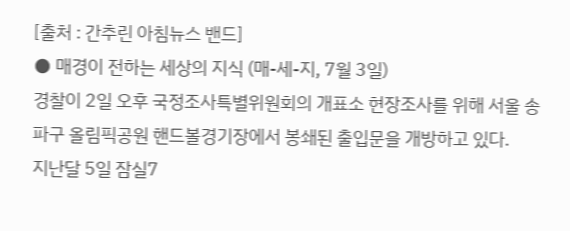[출처 : 간추린 아침뉴스 밴드]
● 매경이 전하는 세상의 지식 (매-세-지, 7월 3일)
경찰이 2일 오후 국정조사특별위원회의 개표소 현장조사를 위해 서울 송파구 올림픽공원 핸드볼경기장에서 봉쇄된 출입문을 개방하고 있다.
지난달 5일 잠실7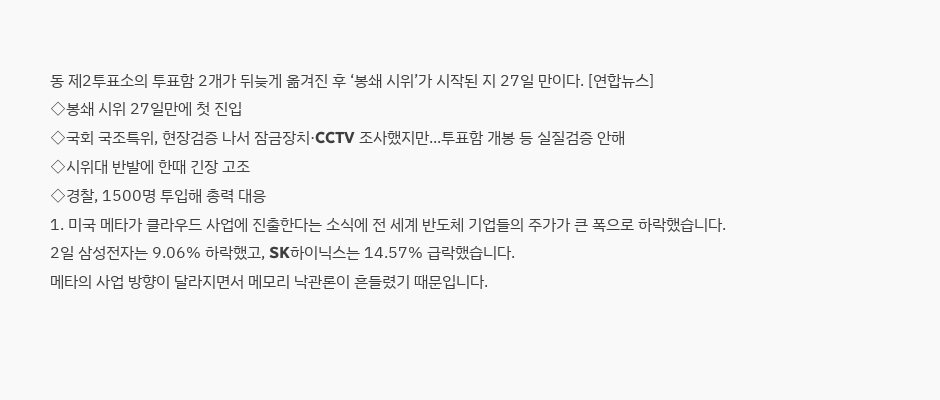동 제2투표소의 투표함 2개가 뒤늦게 옮겨진 후 ‘봉쇄 시위’가 시작된 지 27일 만이다. [연합뉴스]
◇봉쇄 시위 27일만에 첫 진입
◇국회 국조특위, 현장검증 나서 잠금장치·CCTV 조사했지만...투표함 개봉 등 실질검증 안해
◇시위대 반발에 한때 긴장 고조
◇경찰, 1500명 투입해 총력 대응
1. 미국 메타가 클라우드 사업에 진출한다는 소식에 전 세계 반도체 기업들의 주가가 큰 폭으로 하락했습니다.
2일 삼성전자는 9.06% 하락했고, SK하이닉스는 14.57% 급락했습니다.
메타의 사업 방향이 달라지면서 메모리 낙관론이 흔들렸기 때문입니다.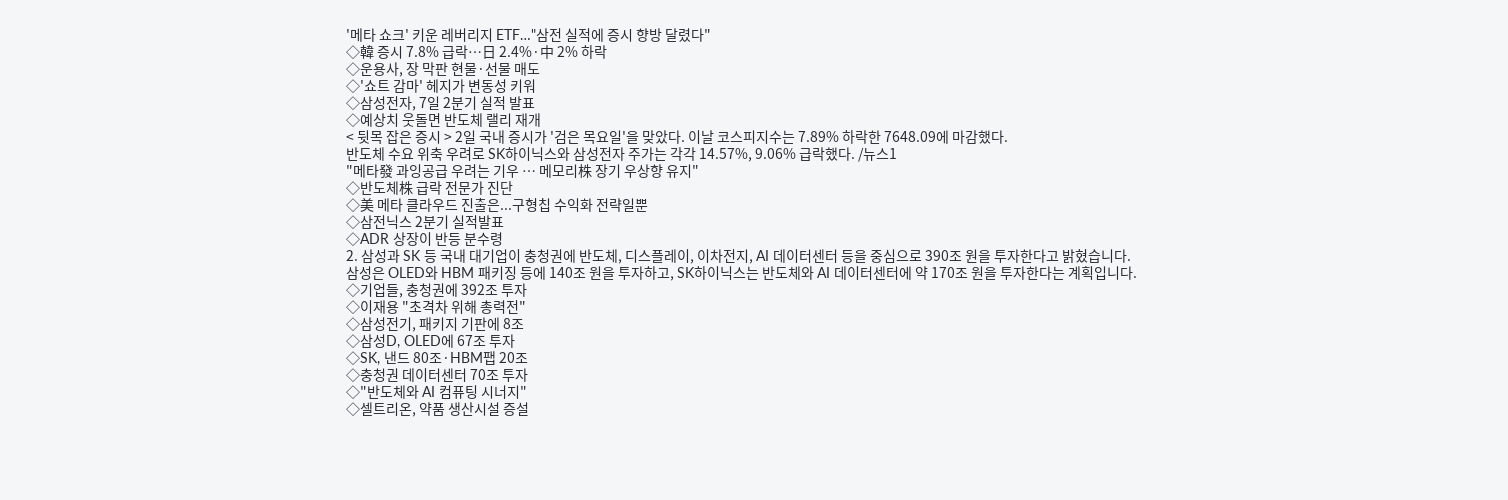'메타 쇼크' 키운 레버리지 ETF…"삼전 실적에 증시 향방 달렸다"
◇韓 증시 7.8% 급락…日 2.4%·中 2% 하락
◇운용사, 장 막판 현물·선물 매도
◇'쇼트 감마' 헤지가 변동성 키워
◇삼성전자, 7일 2분기 실적 발표
◇예상치 웃돌면 반도체 랠리 재개
< 뒷목 잡은 증시 > 2일 국내 증시가 '검은 목요일'을 맞았다. 이날 코스피지수는 7.89% 하락한 7648.09에 마감했다.
반도체 수요 위축 우려로 SK하이닉스와 삼성전자 주가는 각각 14.57%, 9.06% 급락했다. /뉴스1
"메타發 과잉공급 우려는 기우 … 메모리株 장기 우상향 유지"
◇반도체株 급락 전문가 진단
◇美 메타 클라우드 진출은...구형칩 수익화 전략일뿐
◇삼전닉스 2분기 실적발표
◇ADR 상장이 반등 분수령
2. 삼성과 SK 등 국내 대기업이 충청권에 반도체, 디스플레이, 이차전지, AI 데이터센터 등을 중심으로 390조 원을 투자한다고 밝혔습니다.
삼성은 OLED와 HBM 패키징 등에 140조 원을 투자하고, SK하이닉스는 반도체와 AI 데이터센터에 약 170조 원을 투자한다는 계획입니다.
◇기업들, 충청권에 392조 투자
◇이재용 "초격차 위해 총력전"
◇삼성전기, 패키지 기판에 8조
◇삼성D, OLED에 67조 투자
◇SK, 낸드 80조·HBM팹 20조
◇충청권 데이터센터 70조 투자
◇"반도체와 AI 컴퓨팅 시너지"
◇셀트리온, 약품 생산시설 증설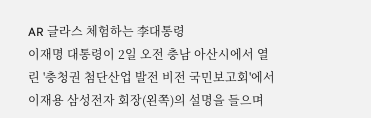AR 글라스 체험하는 李대통령
이재명 대통령이 2일 오전 충남 아산시에서 열린 '충청권 첨단산업 발전 비전 국민보고회'에서 이재용 삼성전자 회장(왼쪽)의 설명을 들으며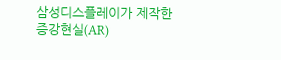삼성디스플레이가 제작한 증강현실(AR)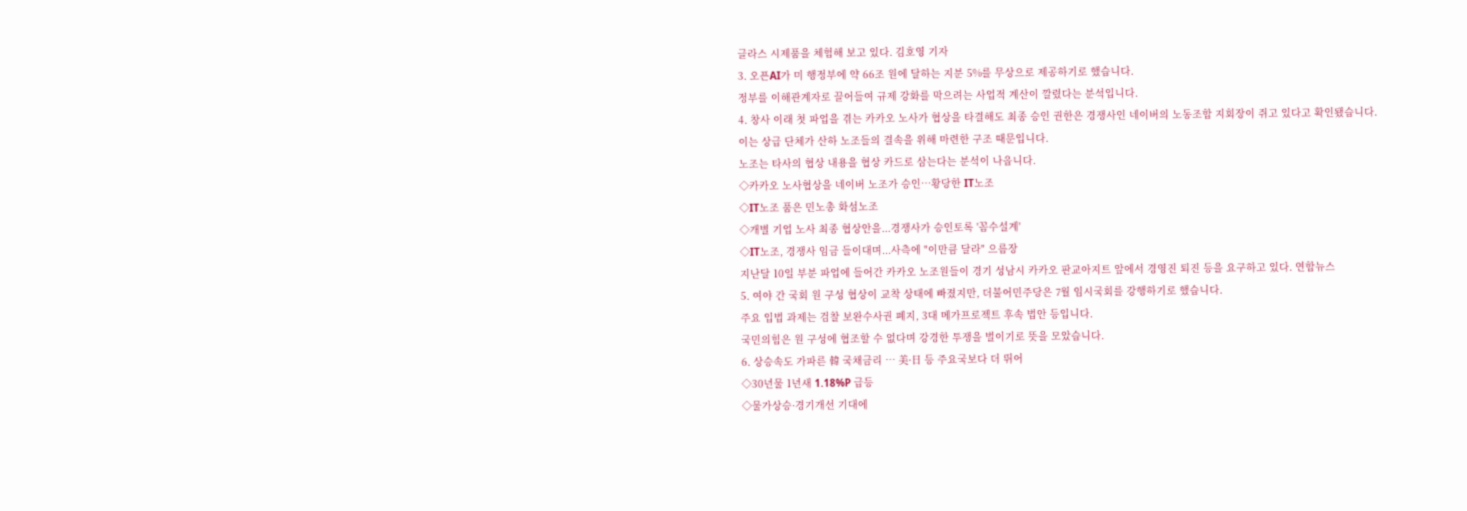글라스 시제품을 체험해 보고 있다. 김호영 기자
3. 오픈AI가 미 행정부에 약 66조 원에 달하는 지분 5%를 무상으로 제공하기로 했습니다.
정부를 이해관계자로 끌어들여 규제 강화를 막으려는 사업적 계산이 깔렸다는 분석입니다.
4. 창사 이래 첫 파업을 겪는 카카오 노사가 협상을 타결해도 최종 승인 권한은 경쟁사인 네이버의 노동조합 지회장이 쥐고 있다고 확인됐습니다.
이는 상급 단체가 산하 노조들의 결속을 위해 마련한 구조 때문입니다.
노조는 타사의 협상 내용을 협상 카드로 삼는다는 분석이 나옵니다.
◇카카오 노사협상을 네이버 노조가 승인…황당한 IT노조
◇IT노조 품은 민노총 화섬노조
◇개별 기업 노사 최종 협상안을...경쟁사가 승인토록 '꼼수설계'
◇IT노조, 경쟁사 임금 들이대며...사측에 "이만큼 달라" 으름장
지난달 10일 부분 파업에 들어간 카카오 노조원들이 경기 성남시 카카오 판교아지트 앞에서 경영진 퇴진 등을 요구하고 있다. 연합뉴스
5. 여야 간 국회 원 구성 협상이 교착 상태에 빠졌지만, 더불어민주당은 7월 임시국회를 강행하기로 했습니다.
주요 입법 과제는 검찰 보완수사권 폐지, 3대 메가프로젝트 후속 법안 등입니다.
국민의힘은 원 구성에 협조할 수 없다며 강경한 투쟁을 벌이기로 뜻을 모았습니다.
6. 상승속도 가파른 韓 국채금리 … 美·日 등 주요국보다 더 뛰어
◇30년물 1년새 1.18%P 급등
◇물가상승·경기개선 기대에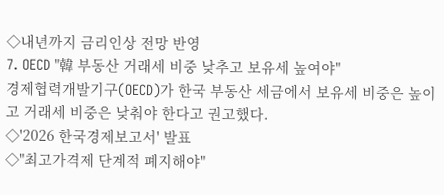◇내년까지 금리인상 전망 반영
7. OECD "韓 부동산 거래세 비중 낮추고 보유세 높여야"
경제협력개발기구(OECD)가 한국 부동산 세금에서 보유세 비중은 높이고 거래세 비중은 낮춰야 한다고 권고했다.
◇'2026 한국경제보고서' 발표
◇"최고가격제 단계적 폐지해야"